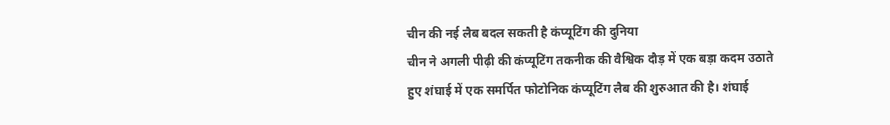चीन की नई लैब बदल सकती है कंप्यूटिंग की दुनिया
चीन ने अगली पीढ़ी की कंप्यूटिंग तकनीक की वैश्विक दौड़ में एक बड़ा कदम उठाते हुए शंघाई में एक समर्पित फोटोनिक कंप्यूटिंग लैब की शुरुआत की है। शंघाई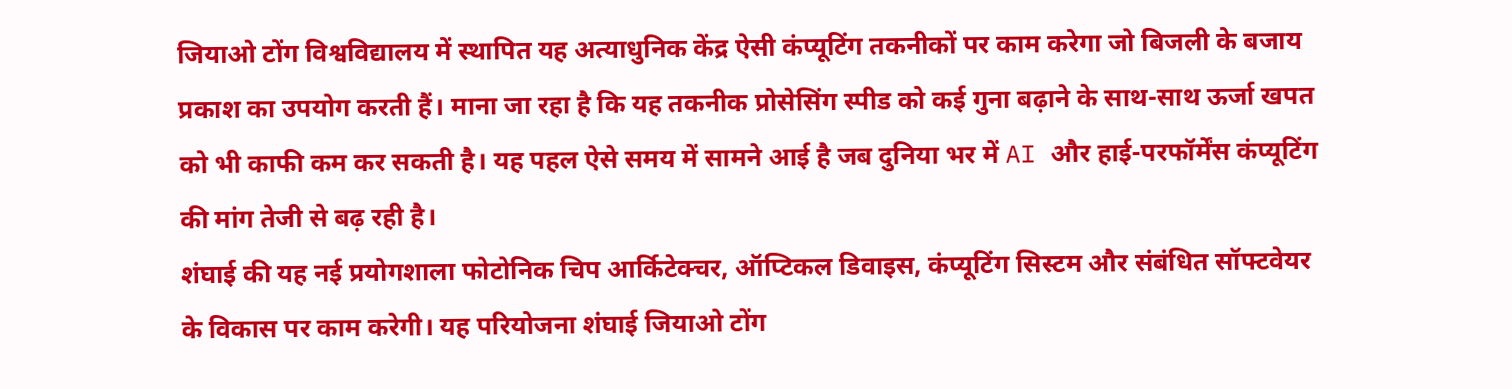जियाओ टोंग विश्वविद्यालय में स्थापित यह अत्याधुनिक केंद्र ऐसी कंप्यूटिंग तकनीकों पर काम करेगा जो बिजली के बजाय प्रकाश का उपयोग करती हैं। माना जा रहा है कि यह तकनीक प्रोसेसिंग स्पीड को कई गुना बढ़ाने के साथ-साथ ऊर्जा खपत को भी काफी कम कर सकती है। यह पहल ऐसे समय में सामने आई है जब दुनिया भर में AI और हाई-परफॉर्मेंस कंप्यूटिंग की मांग तेजी से बढ़ रही है।
शंघाई की यह नई प्रयोगशाला फोटोनिक चिप आर्किटेक्चर, ऑप्टिकल डिवाइस, कंप्यूटिंग सिस्टम और संबंधित सॉफ्टवेयर के विकास पर काम करेगी। यह परियोजना शंघाई जियाओ टोंग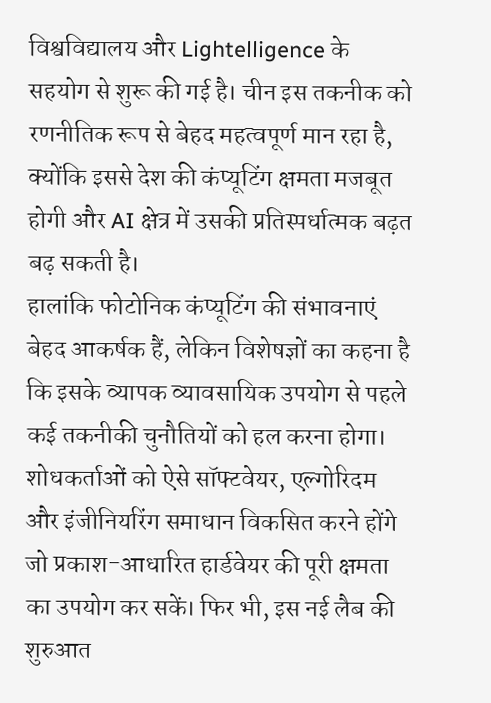विश्वविद्यालय और Lightelligence के सहयोग से शुरू की गई है। चीन इस तकनीक को रणनीतिक रूप से बेहद महत्वपूर्ण मान रहा है, क्योंकि इससे देश की कंप्यूटिंग क्षमता मजबूत होगी और AI क्षेत्र में उसकी प्रतिस्पर्धात्मक बढ़त बढ़ सकती है।
हालांकि फोटोनिक कंप्यूटिंग की संभावनाएं बेहद आकर्षक हैं, लेकिन विशेषज्ञों का कहना है कि इसके व्यापक व्यावसायिक उपयोग से पहले कई तकनीकी चुनौतियों को हल करना होगा। शोधकर्ताओं को ऐसे सॉफ्टवेयर, एल्गोरिदम और इंजीनियरिंग समाधान विकसित करने होंगे जो प्रकाश-आधारित हार्डवेयर की पूरी क्षमता का उपयोग कर सकें। फिर भी, इस नई लैब की शुरुआत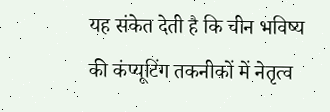यह संकेत देती है कि चीन भविष्य की कंप्यूटिंग तकनीकों में नेतृत्व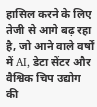हासिल करने के लिए तेजी से आगे बढ़ रहा है, जो आने वाले वर्षों में AI, डेटा सेंटर और वैश्विक चिप उद्योग की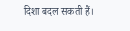दिशा बदल सकती हैं।